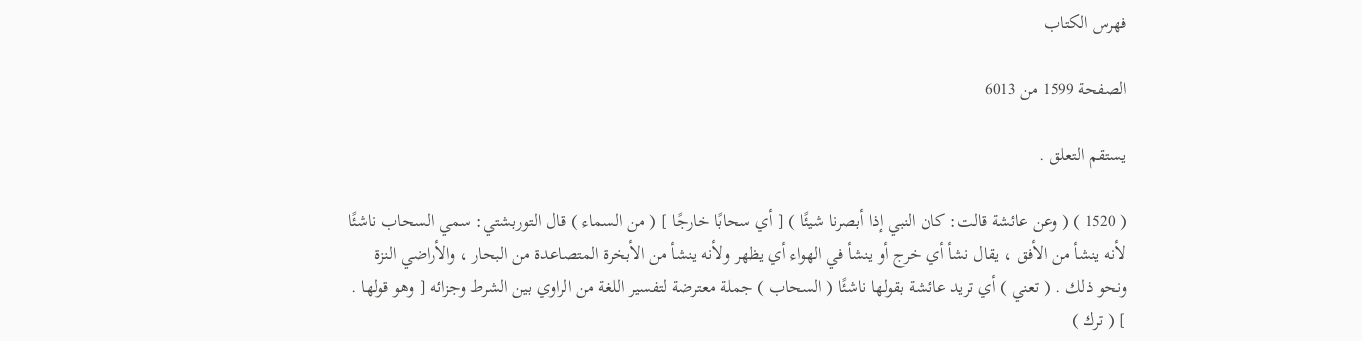فهرس الكتاب

الصفحة 1599 من 6013

يستقم التعلق .

( 1520 ) ( وعن عائشة قالت: كان النبي إذا أبصرنا شيئًا ) [ أي سحابًا خارجًا ] ( من السماء ) قال التوربشتي: سمي السحاب ناشئًا لأنه ينشأ من الأفق ، يقال نشأ أي خرج أو ينشأ في الهواء أي يظهر ولأنه ينشأ من الأبخرة المتصاعدة من البحار ، والأراضي النزة ونحو ذلك . ( تعني ) أي تريد عائشة بقولها ناشئًا ( السحاب ) جملة معترضة لتفسير اللغة من الراوي بين الشرط وجزائه [ وهو قولها . ] ( ترك )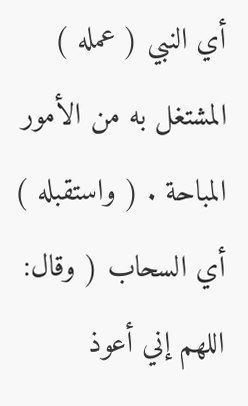أي النبي ( عمله ) المشتغل به من الأمور المباحة . ( واستقبله ) أي السحاب ( وقال: اللهم إني أعوذ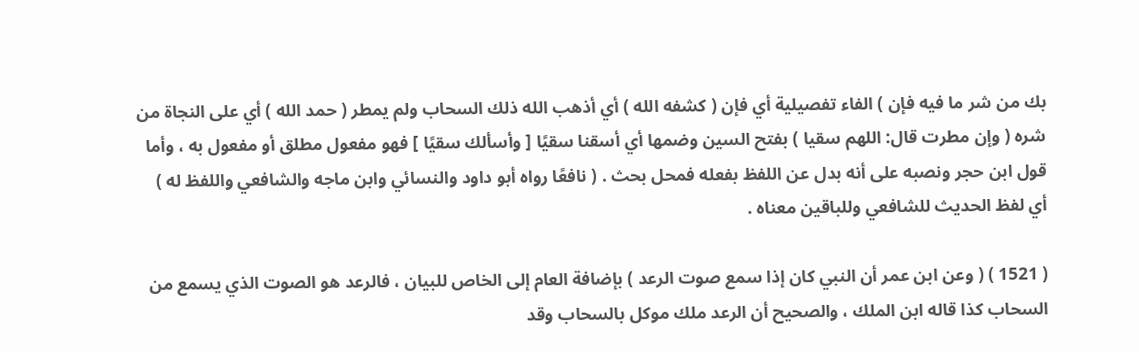بك من شر ما فيه فإن ) الفاء تفصيلية أي فإن ( كشفه الله ) أي أذهب الله ذلك السحاب ولم يمطر ( حمد الله ) أي على النجاة من شره ( وإن مطرت قال: اللهم سقيا ) بفتح السين وضمها أي أسقنا سقيًا [ وأسألك سقيًا ] فهو مفعول مطلق أو مفعول به ، وأما قول ابن حجر ونصبه على أنه بدل عن اللفظ بفعله فمحل بحث . ( نافعًا رواه أبو داود والنسائي وابن ماجه والشافعي واللفظ له ) أي لفظ الحديث للشافعي وللباقين معناه .

( 1521 ) ( وعن ابن عمر أن النبي كان إذا سمع صوت الرعد ) بإضافة العام إلى الخاص للبيان ، فالرعد هو الصوت الذي يسمع من السحاب كذا قاله ابن الملك ، والصحيح أن الرعد ملك موكل بالسحاب وقد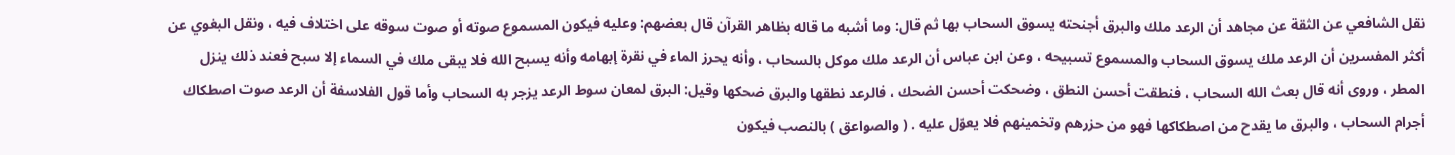نقل الشافعي عن الثقة عن مجاهد أن الرعد ملك والبرق أجنحته يسوق السحاب بها ثم قال: وما أشبه ما قاله بظاهر القرآن قال بعضهم: وعليه فيكون المسموع صوته أو صوت سوقه على اختلاف فيه ، ونقل البغوي عن أكثر المفسرين أن الرعد ملك يسوق السحاب والمسموع تسبيحه ، وعن ابن عباس أن الرعد ملك موكل بالسحاب ، وأنه يحرز الماء في نقرة إبهامه وأنه يسبح الله فلا يبقى ملك في السماء إلا سبح فعند ذلك ينزل المطر ، وروى أنه قال بعث الله السحاب ، فنطقت أحسن النطق ، وضحكت أحسن الضحك ، فالرعد نطقها والبرق ضحكها وقيل: البرق لمعان سوط الرعد يزجر به السحاب وأما قول الفلاسفة أن الرعد صوت اصطكاك أجرام السحاب ، والبرق ما يقدح من اصطكاكها فهو من حزرهم وتخمينهم فلا يعوّل عليه . ( والصواعق ) بالنصب فيكون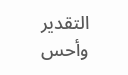التقدير وأحس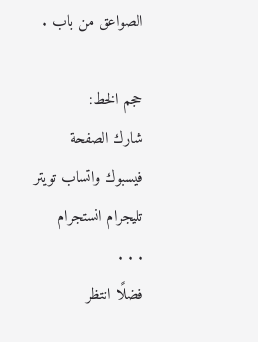الصواعق من باب .

حجم الخط:
شارك الصفحة
فيسبوك واتساب تويتر تليجرام انستجرام
. . .
فضلًا انتظر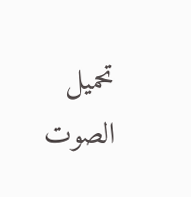تحميل الصوت